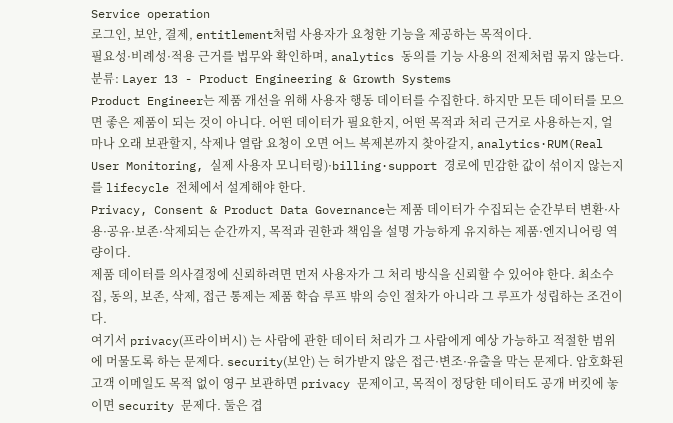Service operation
로그인, 보안, 결제, entitlement처럼 사용자가 요청한 기능을 제공하는 목적이다.
필요성·비례성·적용 근거를 법무와 확인하며, analytics 동의를 기능 사용의 전제처럼 묶지 않는다.분류: Layer 13 - Product Engineering & Growth Systems
Product Engineer는 제품 개선을 위해 사용자 행동 데이터를 수집한다. 하지만 모든 데이터를 모으면 좋은 제품이 되는 것이 아니다. 어떤 데이터가 필요한지, 어떤 목적과 처리 근거로 사용하는지, 얼마나 오래 보관할지, 삭제나 열람 요청이 오면 어느 복제본까지 찾아갈지, analytics·RUM(Real User Monitoring, 실제 사용자 모니터링)·billing·support 경로에 민감한 값이 섞이지 않는지를 lifecycle 전체에서 설계해야 한다.
Privacy, Consent & Product Data Governance는 제품 데이터가 수집되는 순간부터 변환·사용·공유·보존·삭제되는 순간까지, 목적과 권한과 책임을 설명 가능하게 유지하는 제품·엔지니어링 역량이다.
제품 데이터를 의사결정에 신뢰하려면 먼저 사용자가 그 처리 방식을 신뢰할 수 있어야 한다. 최소수집, 동의, 보존, 삭제, 접근 통제는 제품 학습 루프 밖의 승인 절차가 아니라 그 루프가 성립하는 조건이다.
여기서 privacy(프라이버시) 는 사람에 관한 데이터 처리가 그 사람에게 예상 가능하고 적절한 범위에 머물도록 하는 문제다. security(보안) 는 허가받지 않은 접근·변조·유출을 막는 문제다. 암호화된 고객 이메일도 목적 없이 영구 보관하면 privacy 문제이고, 목적이 정당한 데이터도 공개 버킷에 놓이면 security 문제다. 둘은 겹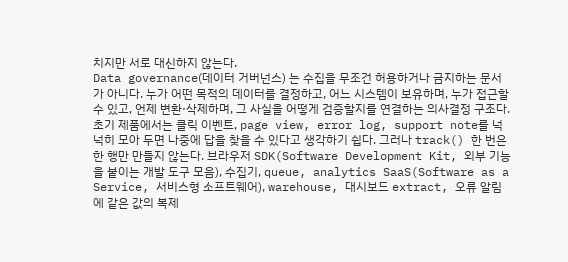치지만 서로 대신하지 않는다.
Data governance(데이터 거버넌스) 는 수집을 무조건 허용하거나 금지하는 문서가 아니다. 누가 어떤 목적의 데이터를 결정하고, 어느 시스템이 보유하며, 누가 접근할 수 있고, 언제 변환·삭제하며, 그 사실을 어떻게 검증할지를 연결하는 의사결정 구조다.
초기 제품에서는 클릭 이벤트, page view, error log, support note를 넉넉히 모아 두면 나중에 답을 찾을 수 있다고 생각하기 쉽다. 그러나 track() 한 번은 한 행만 만들지 않는다. 브라우저 SDK(Software Development Kit, 외부 기능을 붙이는 개발 도구 모음), 수집기, queue, analytics SaaS(Software as a Service, 서비스형 소프트웨어), warehouse, 대시보드 extract, 오류 알림에 같은 값의 복제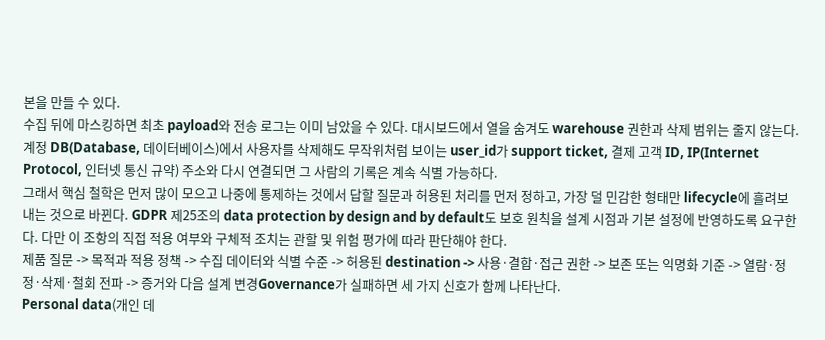본을 만들 수 있다.
수집 뒤에 마스킹하면 최초 payload와 전송 로그는 이미 남았을 수 있다. 대시보드에서 열을 숨겨도 warehouse 권한과 삭제 범위는 줄지 않는다. 계정 DB(Database, 데이터베이스)에서 사용자를 삭제해도 무작위처럼 보이는 user_id가 support ticket, 결제 고객 ID, IP(Internet Protocol, 인터넷 통신 규약) 주소와 다시 연결되면 그 사람의 기록은 계속 식별 가능하다.
그래서 핵심 철학은 먼저 많이 모으고 나중에 통제하는 것에서 답할 질문과 허용된 처리를 먼저 정하고, 가장 덜 민감한 형태만 lifecycle에 흘려보내는 것으로 바뀐다. GDPR 제25조의 data protection by design and by default도 보호 원칙을 설계 시점과 기본 설정에 반영하도록 요구한다. 다만 이 조항의 직접 적용 여부와 구체적 조치는 관할 및 위험 평가에 따라 판단해야 한다.
제품 질문 -> 목적과 적용 정책 -> 수집 데이터와 식별 수준 -> 허용된 destination -> 사용·결합·접근 권한 -> 보존 또는 익명화 기준 -> 열람·정정·삭제·철회 전파 -> 증거와 다음 설계 변경Governance가 실패하면 세 가지 신호가 함께 나타난다.
Personal data(개인 데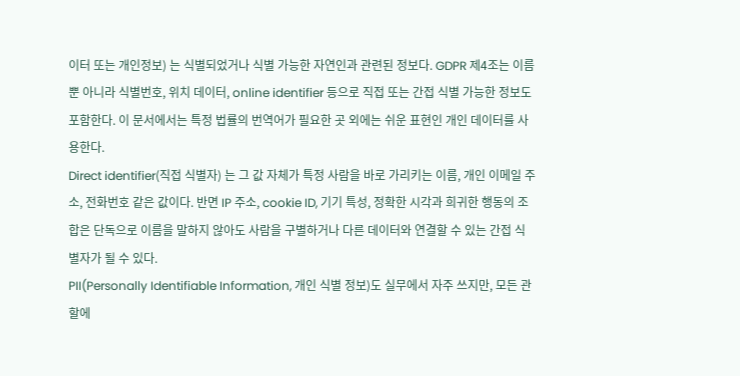이터 또는 개인정보) 는 식별되었거나 식별 가능한 자연인과 관련된 정보다. GDPR 제4조는 이름뿐 아니라 식별번호, 위치 데이터, online identifier 등으로 직접 또는 간접 식별 가능한 정보도 포함한다. 이 문서에서는 특정 법률의 번역어가 필요한 곳 외에는 쉬운 표현인 개인 데이터를 사용한다.
Direct identifier(직접 식별자) 는 그 값 자체가 특정 사람을 바로 가리키는 이름, 개인 이메일 주소, 전화번호 같은 값이다. 반면 IP 주소, cookie ID, 기기 특성, 정확한 시각과 희귀한 행동의 조합은 단독으로 이름을 말하지 않아도 사람을 구별하거나 다른 데이터와 연결할 수 있는 간접 식별자가 될 수 있다.
PII(Personally Identifiable Information, 개인 식별 정보)도 실무에서 자주 쓰지만, 모든 관할에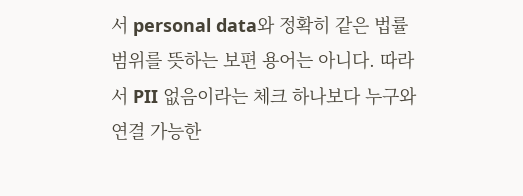서 personal data와 정확히 같은 법률 범위를 뜻하는 보편 용어는 아니다. 따라서 PII 없음이라는 체크 하나보다 누구와 연결 가능한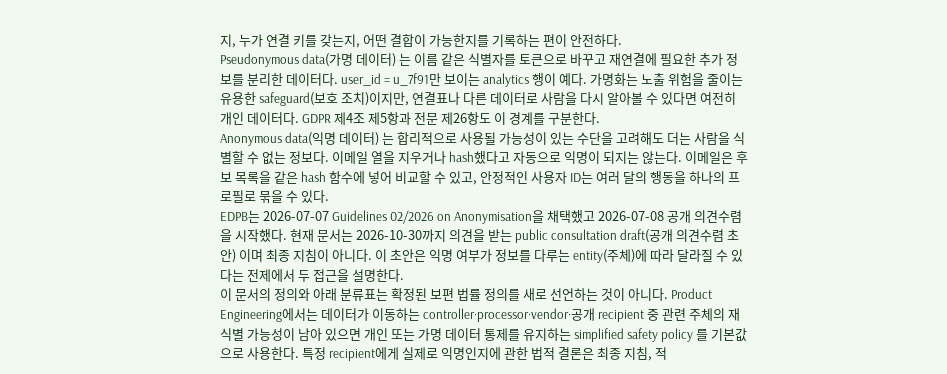지, 누가 연결 키를 갖는지, 어떤 결합이 가능한지를 기록하는 편이 안전하다.
Pseudonymous data(가명 데이터) 는 이름 같은 식별자를 토큰으로 바꾸고 재연결에 필요한 추가 정보를 분리한 데이터다. user_id = u_7f91만 보이는 analytics 행이 예다. 가명화는 노출 위험을 줄이는 유용한 safeguard(보호 조치)이지만, 연결표나 다른 데이터로 사람을 다시 알아볼 수 있다면 여전히 개인 데이터다. GDPR 제4조 제5항과 전문 제26항도 이 경계를 구분한다.
Anonymous data(익명 데이터) 는 합리적으로 사용될 가능성이 있는 수단을 고려해도 더는 사람을 식별할 수 없는 정보다. 이메일 열을 지우거나 hash했다고 자동으로 익명이 되지는 않는다. 이메일은 후보 목록을 같은 hash 함수에 넣어 비교할 수 있고, 안정적인 사용자 ID는 여러 달의 행동을 하나의 프로필로 묶을 수 있다.
EDPB는 2026-07-07 Guidelines 02/2026 on Anonymisation을 채택했고 2026-07-08 공개 의견수렴을 시작했다. 현재 문서는 2026-10-30까지 의견을 받는 public consultation draft(공개 의견수렴 초안) 이며 최종 지침이 아니다. 이 초안은 익명 여부가 정보를 다루는 entity(주체)에 따라 달라질 수 있다는 전제에서 두 접근을 설명한다.
이 문서의 정의와 아래 분류표는 확정된 보편 법률 정의를 새로 선언하는 것이 아니다. Product Engineering에서는 데이터가 이동하는 controller·processor·vendor·공개 recipient 중 관련 주체의 재식별 가능성이 남아 있으면 개인 또는 가명 데이터 통제를 유지하는 simplified safety policy 를 기본값으로 사용한다. 특정 recipient에게 실제로 익명인지에 관한 법적 결론은 최종 지침, 적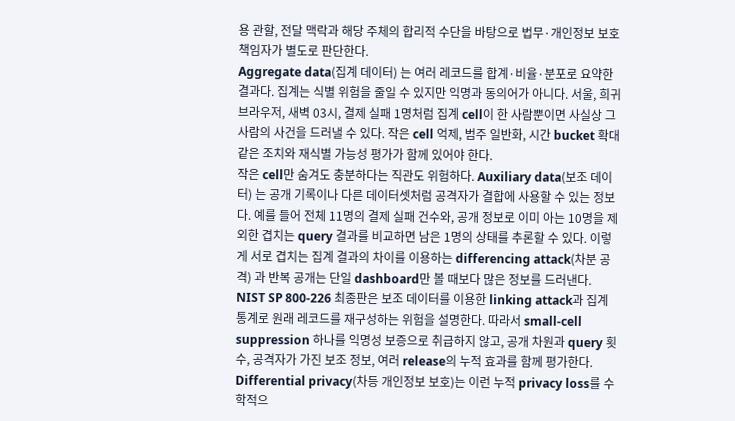용 관할, 전달 맥락과 해당 주체의 합리적 수단을 바탕으로 법무·개인정보 보호 책임자가 별도로 판단한다.
Aggregate data(집계 데이터) 는 여러 레코드를 합계·비율·분포로 요약한 결과다. 집계는 식별 위험을 줄일 수 있지만 익명과 동의어가 아니다. 서울, 희귀 브라우저, 새벽 03시, 결제 실패 1명처럼 집계 cell이 한 사람뿐이면 사실상 그 사람의 사건을 드러낼 수 있다. 작은 cell 억제, 범주 일반화, 시간 bucket 확대 같은 조치와 재식별 가능성 평가가 함께 있어야 한다.
작은 cell만 숨겨도 충분하다는 직관도 위험하다. Auxiliary data(보조 데이터) 는 공개 기록이나 다른 데이터셋처럼 공격자가 결합에 사용할 수 있는 정보다. 예를 들어 전체 11명의 결제 실패 건수와, 공개 정보로 이미 아는 10명을 제외한 겹치는 query 결과를 비교하면 남은 1명의 상태를 추론할 수 있다. 이렇게 서로 겹치는 집계 결과의 차이를 이용하는 differencing attack(차분 공격) 과 반복 공개는 단일 dashboard만 볼 때보다 많은 정보를 드러낸다.
NIST SP 800-226 최종판은 보조 데이터를 이용한 linking attack과 집계 통계로 원래 레코드를 재구성하는 위험을 설명한다. 따라서 small-cell suppression 하나를 익명성 보증으로 취급하지 않고, 공개 차원과 query 횟수, 공격자가 가진 보조 정보, 여러 release의 누적 효과를 함께 평가한다. Differential privacy(차등 개인정보 보호)는 이런 누적 privacy loss를 수학적으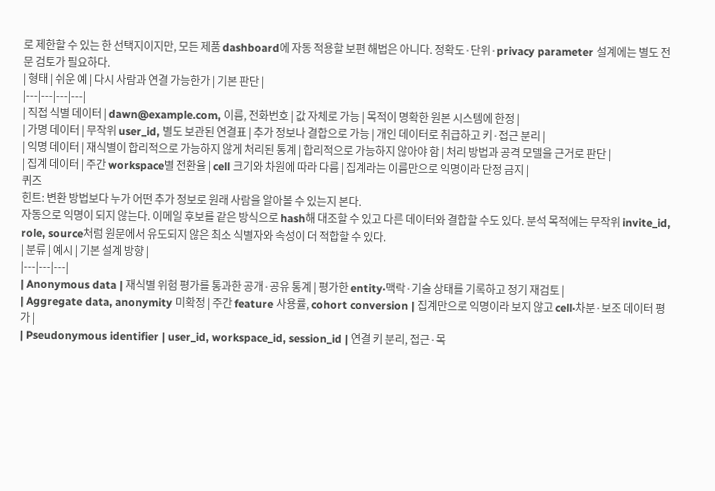로 제한할 수 있는 한 선택지이지만, 모든 제품 dashboard에 자동 적용할 보편 해법은 아니다. 정확도·단위·privacy parameter 설계에는 별도 전문 검토가 필요하다.
| 형태 | 쉬운 예 | 다시 사람과 연결 가능한가 | 기본 판단 |
|---|---|---|---|
| 직접 식별 데이터 | dawn@example.com, 이름, 전화번호 | 값 자체로 가능 | 목적이 명확한 원본 시스템에 한정 |
| 가명 데이터 | 무작위 user_id, 별도 보관된 연결표 | 추가 정보나 결합으로 가능 | 개인 데이터로 취급하고 키·접근 분리 |
| 익명 데이터 | 재식별이 합리적으로 가능하지 않게 처리된 통계 | 합리적으로 가능하지 않아야 함 | 처리 방법과 공격 모델을 근거로 판단 |
| 집계 데이터 | 주간 workspace별 전환율 | cell 크기와 차원에 따라 다름 | 집계라는 이름만으로 익명이라 단정 금지 |
퀴즈
힌트: 변환 방법보다 누가 어떤 추가 정보로 원래 사람을 알아볼 수 있는지 본다.
자동으로 익명이 되지 않는다. 이메일 후보를 같은 방식으로 hash해 대조할 수 있고 다른 데이터와 결합할 수도 있다. 분석 목적에는 무작위 invite_id, role, source처럼 원문에서 유도되지 않은 최소 식별자와 속성이 더 적합할 수 있다.
| 분류 | 예시 | 기본 설계 방향 |
|---|---|---|
| Anonymous data | 재식별 위험 평가를 통과한 공개·공유 통계 | 평가한 entity·맥락·기술 상태를 기록하고 정기 재검토 |
| Aggregate data, anonymity 미확정 | 주간 feature 사용률, cohort conversion | 집계만으로 익명이라 보지 않고 cell·차분·보조 데이터 평가 |
| Pseudonymous identifier | user_id, workspace_id, session_id | 연결 키 분리, 접근·목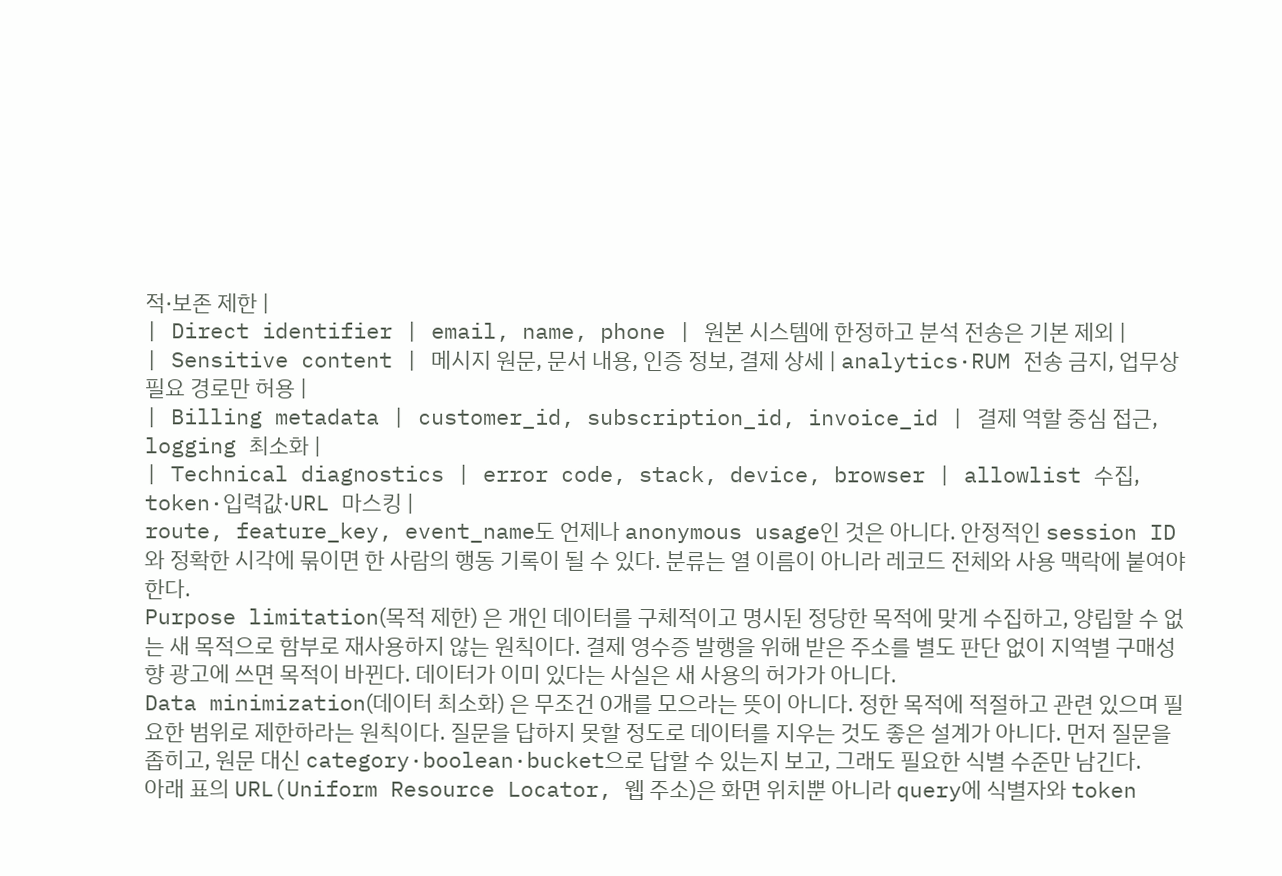적·보존 제한 |
| Direct identifier | email, name, phone | 원본 시스템에 한정하고 분석 전송은 기본 제외 |
| Sensitive content | 메시지 원문, 문서 내용, 인증 정보, 결제 상세 | analytics·RUM 전송 금지, 업무상 필요 경로만 허용 |
| Billing metadata | customer_id, subscription_id, invoice_id | 결제 역할 중심 접근, logging 최소화 |
| Technical diagnostics | error code, stack, device, browser | allowlist 수집, token·입력값·URL 마스킹 |
route, feature_key, event_name도 언제나 anonymous usage인 것은 아니다. 안정적인 session ID와 정확한 시각에 묶이면 한 사람의 행동 기록이 될 수 있다. 분류는 열 이름이 아니라 레코드 전체와 사용 맥락에 붙여야 한다.
Purpose limitation(목적 제한) 은 개인 데이터를 구체적이고 명시된 정당한 목적에 맞게 수집하고, 양립할 수 없는 새 목적으로 함부로 재사용하지 않는 원칙이다. 결제 영수증 발행을 위해 받은 주소를 별도 판단 없이 지역별 구매성향 광고에 쓰면 목적이 바뀐다. 데이터가 이미 있다는 사실은 새 사용의 허가가 아니다.
Data minimization(데이터 최소화) 은 무조건 0개를 모으라는 뜻이 아니다. 정한 목적에 적절하고 관련 있으며 필요한 범위로 제한하라는 원칙이다. 질문을 답하지 못할 정도로 데이터를 지우는 것도 좋은 설계가 아니다. 먼저 질문을 좁히고, 원문 대신 category·boolean·bucket으로 답할 수 있는지 보고, 그래도 필요한 식별 수준만 남긴다.
아래 표의 URL(Uniform Resource Locator, 웹 주소)은 화면 위치뿐 아니라 query에 식별자와 token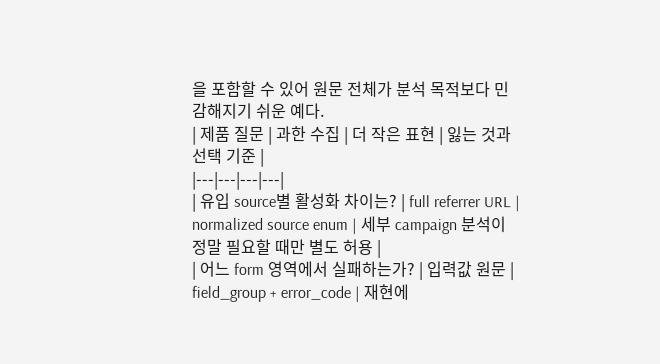을 포함할 수 있어 원문 전체가 분석 목적보다 민감해지기 쉬운 예다.
| 제품 질문 | 과한 수집 | 더 작은 표현 | 잃는 것과 선택 기준 |
|---|---|---|---|
| 유입 source별 활성화 차이는? | full referrer URL | normalized source enum | 세부 campaign 분석이 정말 필요할 때만 별도 허용 |
| 어느 form 영역에서 실패하는가? | 입력값 원문 | field_group + error_code | 재현에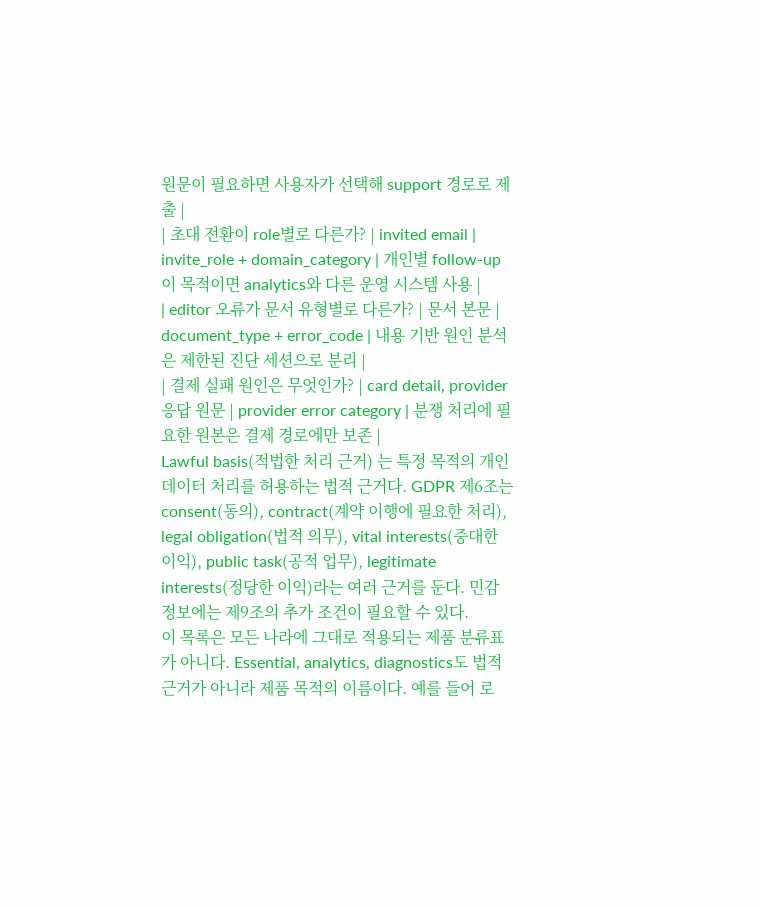원문이 필요하면 사용자가 선택해 support 경로로 제출 |
| 초대 전환이 role별로 다른가? | invited email | invite_role + domain_category | 개인별 follow-up이 목적이면 analytics와 다른 운영 시스템 사용 |
| editor 오류가 문서 유형별로 다른가? | 문서 본문 | document_type + error_code | 내용 기반 원인 분석은 제한된 진단 세션으로 분리 |
| 결제 실패 원인은 무엇인가? | card detail, provider 응답 원문 | provider error category | 분쟁 처리에 필요한 원본은 결제 경로에만 보존 |
Lawful basis(적법한 처리 근거) 는 특정 목적의 개인 데이터 처리를 허용하는 법적 근거다. GDPR 제6조는 consent(동의), contract(계약 이행에 필요한 처리), legal obligation(법적 의무), vital interests(중대한 이익), public task(공적 업무), legitimate interests(정당한 이익)라는 여러 근거를 둔다. 민감정보에는 제9조의 추가 조건이 필요할 수 있다.
이 목록은 모든 나라에 그대로 적용되는 제품 분류표가 아니다. Essential, analytics, diagnostics도 법적 근거가 아니라 제품 목적의 이름이다. 예를 들어 로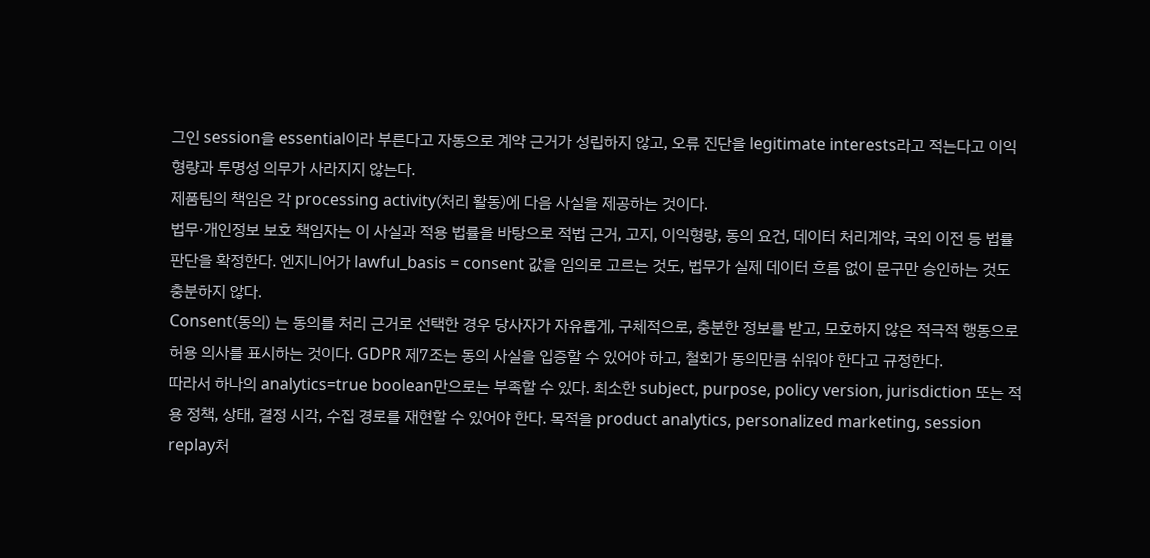그인 session을 essential이라 부른다고 자동으로 계약 근거가 성립하지 않고, 오류 진단을 legitimate interests라고 적는다고 이익형량과 투명성 의무가 사라지지 않는다.
제품팀의 책임은 각 processing activity(처리 활동)에 다음 사실을 제공하는 것이다.
법무·개인정보 보호 책임자는 이 사실과 적용 법률을 바탕으로 적법 근거, 고지, 이익형량, 동의 요건, 데이터 처리계약, 국외 이전 등 법률 판단을 확정한다. 엔지니어가 lawful_basis = consent 값을 임의로 고르는 것도, 법무가 실제 데이터 흐름 없이 문구만 승인하는 것도 충분하지 않다.
Consent(동의) 는 동의를 처리 근거로 선택한 경우 당사자가 자유롭게, 구체적으로, 충분한 정보를 받고, 모호하지 않은 적극적 행동으로 허용 의사를 표시하는 것이다. GDPR 제7조는 동의 사실을 입증할 수 있어야 하고, 철회가 동의만큼 쉬워야 한다고 규정한다.
따라서 하나의 analytics=true boolean만으로는 부족할 수 있다. 최소한 subject, purpose, policy version, jurisdiction 또는 적용 정책, 상태, 결정 시각, 수집 경로를 재현할 수 있어야 한다. 목적을 product analytics, personalized marketing, session replay처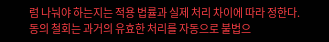럼 나눠야 하는지는 적용 법률과 실제 처리 차이에 따라 정한다.
동의 철회는 과거의 유효한 처리를 자동으로 불법으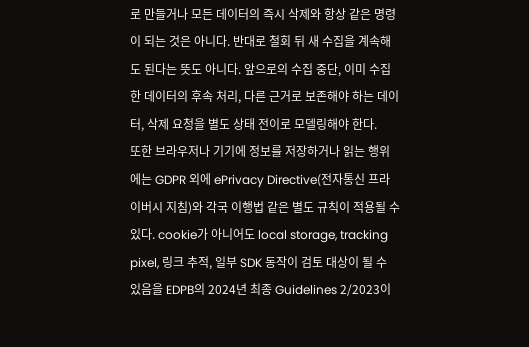로 만들거나 모든 데이터의 즉시 삭제와 항상 같은 명령이 되는 것은 아니다. 반대로 철회 뒤 새 수집을 계속해도 된다는 뜻도 아니다. 앞으로의 수집 중단, 이미 수집한 데이터의 후속 처리, 다른 근거로 보존해야 하는 데이터, 삭제 요청을 별도 상태 전이로 모델링해야 한다.
또한 브라우저나 기기에 정보를 저장하거나 읽는 행위에는 GDPR 외에 ePrivacy Directive(전자통신 프라이버시 지침)와 각국 이행법 같은 별도 규칙이 적용될 수 있다. cookie가 아니어도 local storage, tracking pixel, 링크 추적, 일부 SDK 동작이 검토 대상이 될 수 있음을 EDPB의 2024년 최종 Guidelines 2/2023이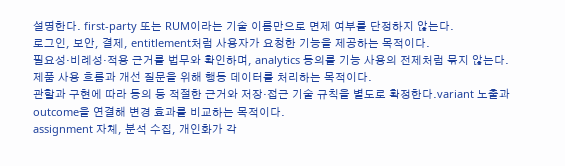설명한다. first-party 또는 RUM이라는 기술 이름만으로 면제 여부를 단정하지 않는다.
로그인, 보안, 결제, entitlement처럼 사용자가 요청한 기능을 제공하는 목적이다.
필요성·비례성·적용 근거를 법무와 확인하며, analytics 동의를 기능 사용의 전제처럼 묶지 않는다.제품 사용 흐름과 개선 질문을 위해 행동 데이터를 처리하는 목적이다.
관할과 구현에 따라 동의 등 적절한 근거와 저장·접근 기술 규칙을 별도로 확정한다.variant 노출과 outcome을 연결해 변경 효과를 비교하는 목적이다.
assignment 자체, 분석 수집, 개인화가 각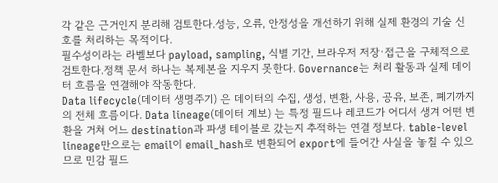각 같은 근거인지 분리해 검토한다.성능, 오류, 안정성을 개선하기 위해 실제 환경의 기술 신호를 처리하는 목적이다.
필수성이라는 라벨보다 payload, sampling, 식별 기간, 브라우저 저장·접근을 구체적으로 검토한다.정책 문서 하나는 복제본을 지우지 못한다. Governance는 처리 활동과 실제 데이터 흐름을 연결해야 작동한다.
Data lifecycle(데이터 생명주기) 은 데이터의 수집, 생성, 변환, 사용, 공유, 보존, 폐기까지의 전체 흐름이다. Data lineage(데이터 계보) 는 특정 필드나 레코드가 어디서 생겨 어떤 변환을 거쳐 어느 destination과 파생 테이블로 갔는지 추적하는 연결 정보다. table-level lineage만으로는 email이 email_hash로 변환되어 export에 들어간 사실을 놓칠 수 있으므로 민감 필드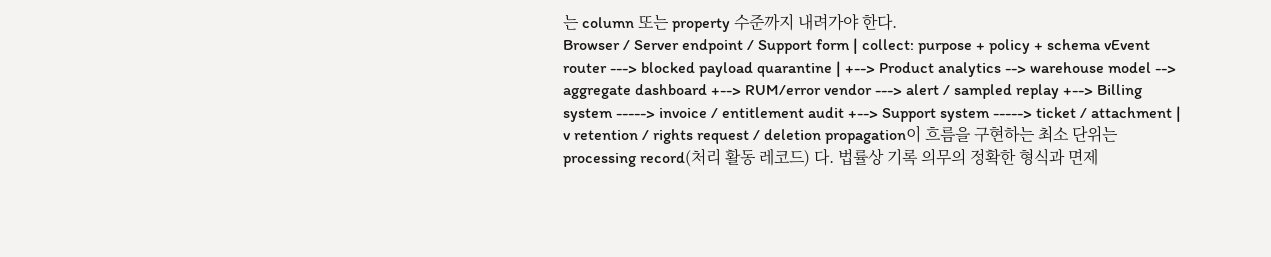는 column 또는 property 수준까지 내려가야 한다.
Browser / Server endpoint / Support form | collect: purpose + policy + schema vEvent router ---> blocked payload quarantine | +--> Product analytics --> warehouse model --> aggregate dashboard +--> RUM/error vendor ---> alert / sampled replay +--> Billing system -----> invoice / entitlement audit +--> Support system -----> ticket / attachment | v retention / rights request / deletion propagation이 흐름을 구현하는 최소 단위는 processing record(처리 활동 레코드) 다. 법률상 기록 의무의 정확한 형식과 면제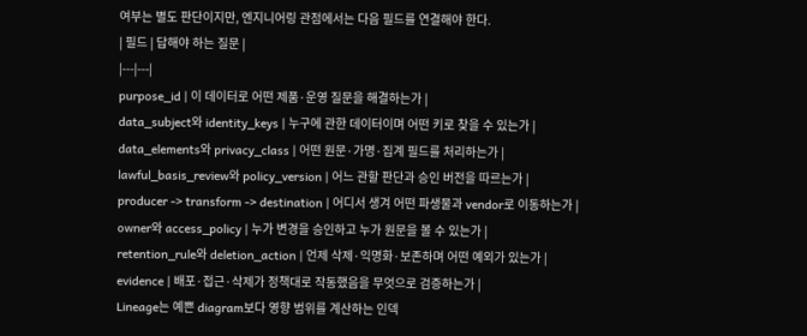여부는 별도 판단이지만, 엔지니어링 관점에서는 다음 필드를 연결해야 한다.
| 필드 | 답해야 하는 질문 |
|---|---|
purpose_id | 이 데이터로 어떤 제품·운영 질문을 해결하는가 |
data_subject와 identity_keys | 누구에 관한 데이터이며 어떤 키로 찾을 수 있는가 |
data_elements와 privacy_class | 어떤 원문·가명·집계 필드를 처리하는가 |
lawful_basis_review와 policy_version | 어느 관할 판단과 승인 버전을 따르는가 |
producer -> transform -> destination | 어디서 생겨 어떤 파생물과 vendor로 이동하는가 |
owner와 access_policy | 누가 변경을 승인하고 누가 원문을 볼 수 있는가 |
retention_rule와 deletion_action | 언제 삭제·익명화·보존하며 어떤 예외가 있는가 |
evidence | 배포·접근·삭제가 정책대로 작동했음을 무엇으로 검증하는가 |
Lineage는 예쁜 diagram보다 영향 범위를 계산하는 인덱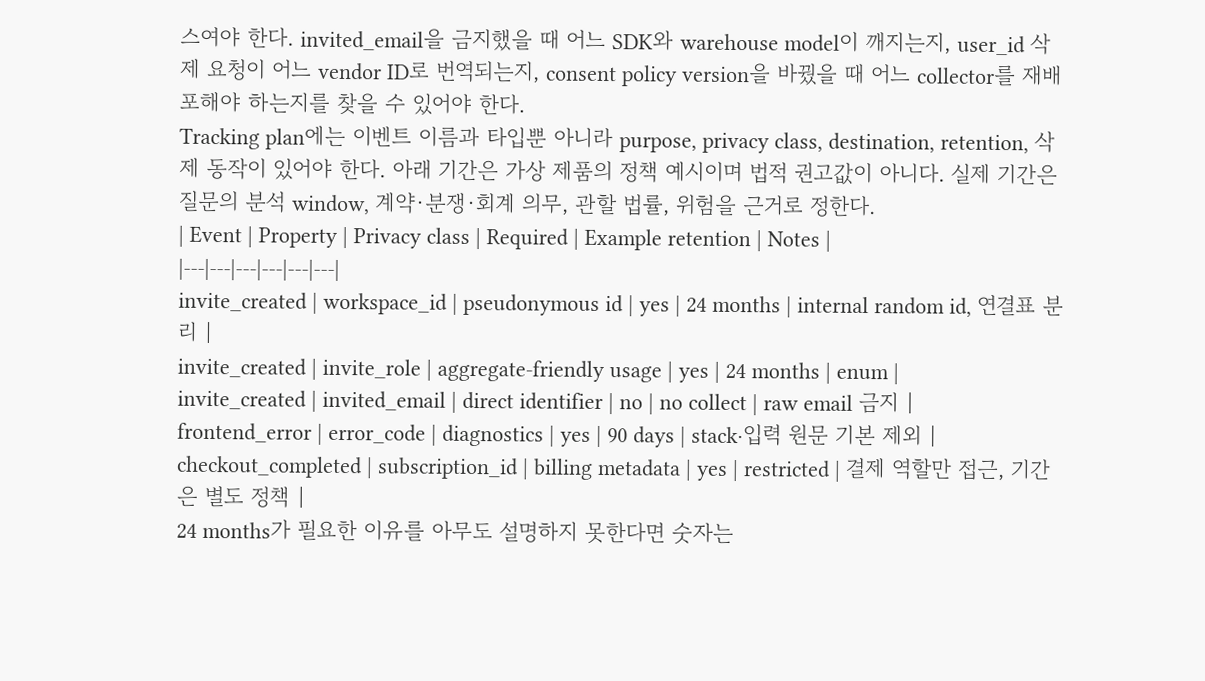스여야 한다. invited_email을 금지했을 때 어느 SDK와 warehouse model이 깨지는지, user_id 삭제 요청이 어느 vendor ID로 번역되는지, consent policy version을 바꿨을 때 어느 collector를 재배포해야 하는지를 찾을 수 있어야 한다.
Tracking plan에는 이벤트 이름과 타입뿐 아니라 purpose, privacy class, destination, retention, 삭제 동작이 있어야 한다. 아래 기간은 가상 제품의 정책 예시이며 법적 권고값이 아니다. 실제 기간은 질문의 분석 window, 계약·분쟁·회계 의무, 관할 법률, 위험을 근거로 정한다.
| Event | Property | Privacy class | Required | Example retention | Notes |
|---|---|---|---|---|---|
invite_created | workspace_id | pseudonymous id | yes | 24 months | internal random id, 연결표 분리 |
invite_created | invite_role | aggregate-friendly usage | yes | 24 months | enum |
invite_created | invited_email | direct identifier | no | no collect | raw email 금지 |
frontend_error | error_code | diagnostics | yes | 90 days | stack·입력 원문 기본 제외 |
checkout_completed | subscription_id | billing metadata | yes | restricted | 결제 역할만 접근, 기간은 별도 정책 |
24 months가 필요한 이유를 아무도 설명하지 못한다면 숫자는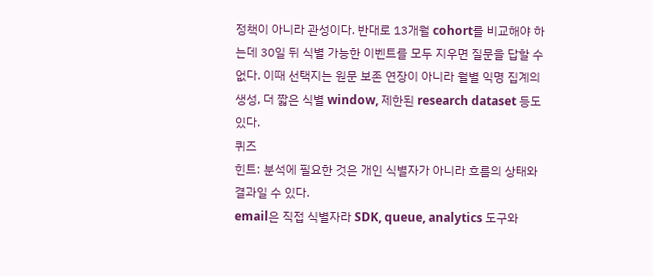정책이 아니라 관성이다. 반대로 13개월 cohort를 비교해야 하는데 30일 뒤 식별 가능한 이벤트를 모두 지우면 질문을 답할 수 없다. 이때 선택지는 원문 보존 연장이 아니라 월별 익명 집계의 생성, 더 짧은 식별 window, 제한된 research dataset 등도 있다.
퀴즈
힌트: 분석에 필요한 것은 개인 식별자가 아니라 흐름의 상태와 결과일 수 있다.
email은 직접 식별자라 SDK, queue, analytics 도구와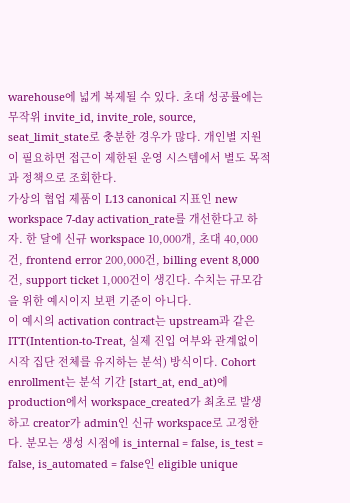warehouse에 넓게 복제될 수 있다. 초대 성공률에는 무작위 invite_id, invite_role, source, seat_limit_state로 충분한 경우가 많다. 개인별 지원이 필요하면 접근이 제한된 운영 시스템에서 별도 목적과 정책으로 조회한다.
가상의 협업 제품이 L13 canonical 지표인 new workspace 7-day activation_rate를 개선한다고 하자. 한 달에 신규 workspace 10,000개, 초대 40,000건, frontend error 200,000건, billing event 8,000건, support ticket 1,000건이 생긴다. 수치는 규모감을 위한 예시이지 보편 기준이 아니다.
이 예시의 activation contract는 upstream과 같은 ITT(Intention-to-Treat, 실제 진입 여부와 관계없이 시작 집단 전체를 유지하는 분석) 방식이다. Cohort enrollment는 분석 기간 [start_at, end_at)에 production에서 workspace_created가 최초로 발생하고 creator가 admin인 신규 workspace로 고정한다. 분모는 생성 시점에 is_internal = false, is_test = false, is_automated = false인 eligible unique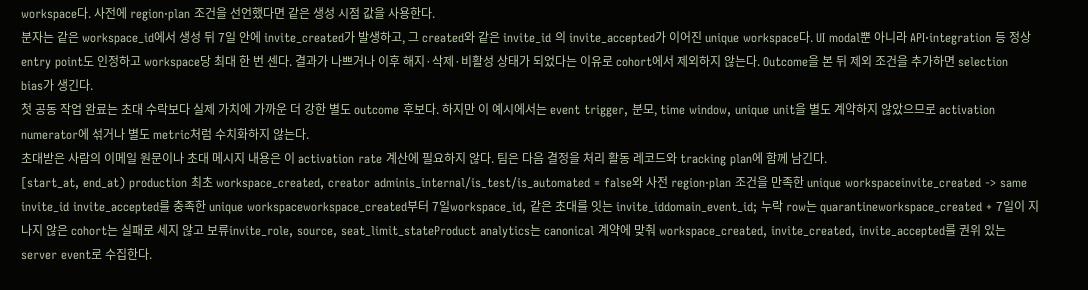workspace다. 사전에 region·plan 조건을 선언했다면 같은 생성 시점 값을 사용한다.
분자는 같은 workspace_id에서 생성 뒤 7일 안에 invite_created가 발생하고, 그 created와 같은 invite_id 의 invite_accepted가 이어진 unique workspace다. UI modal뿐 아니라 API·integration 등 정상 entry point도 인정하고 workspace당 최대 한 번 센다. 결과가 나쁘거나 이후 해지·삭제·비활성 상태가 되었다는 이유로 cohort에서 제외하지 않는다. Outcome을 본 뒤 제외 조건을 추가하면 selection bias가 생긴다.
첫 공동 작업 완료는 초대 수락보다 실제 가치에 가까운 더 강한 별도 outcome 후보다. 하지만 이 예시에서는 event trigger, 분모, time window, unique unit을 별도 계약하지 않았으므로 activation numerator에 섞거나 별도 metric처럼 수치화하지 않는다.
초대받은 사람의 이메일 원문이나 초대 메시지 내용은 이 activation rate 계산에 필요하지 않다. 팀은 다음 결정을 처리 활동 레코드와 tracking plan에 함께 남긴다.
[start_at, end_at) production 최초 workspace_created, creator adminis_internal/is_test/is_automated = false와 사전 region·plan 조건을 만족한 unique workspaceinvite_created -> same invite_id invite_accepted를 충족한 unique workspaceworkspace_created부터 7일workspace_id, 같은 초대를 잇는 invite_iddomain_event_id; 누락 row는 quarantineworkspace_created + 7일이 지나지 않은 cohort는 실패로 세지 않고 보류invite_role, source, seat_limit_stateProduct analytics는 canonical 계약에 맞춰 workspace_created, invite_created, invite_accepted를 권위 있는 server event로 수집한다.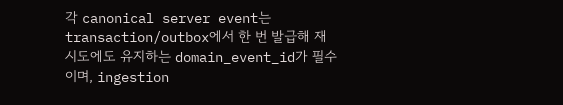각 canonical server event는 transaction/outbox에서 한 번 발급해 재시도에도 유지하는 domain_event_id가 필수이며, ingestion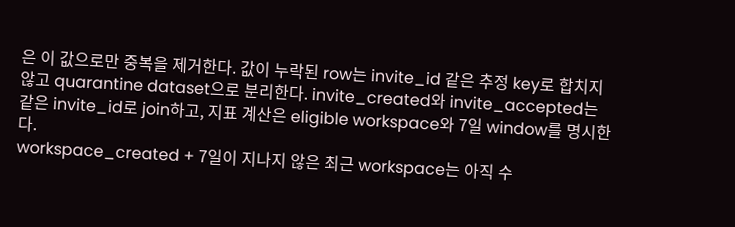은 이 값으로만 중복을 제거한다. 값이 누락된 row는 invite_id 같은 추정 key로 합치지 않고 quarantine dataset으로 분리한다. invite_created와 invite_accepted는 같은 invite_id로 join하고, 지표 계산은 eligible workspace와 7일 window를 명시한다.
workspace_created + 7일이 지나지 않은 최근 workspace는 아직 수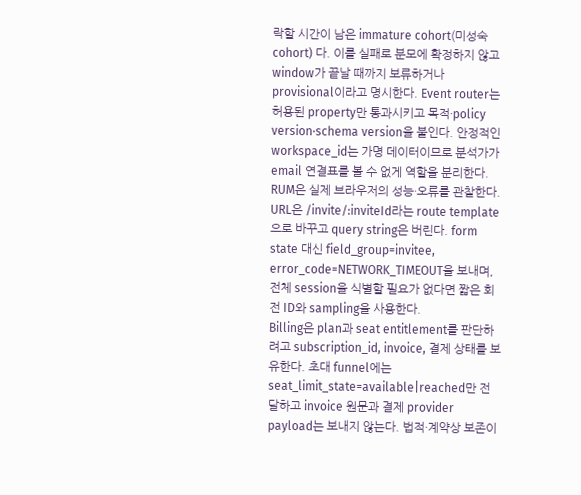락할 시간이 남은 immature cohort(미성숙 cohort) 다. 이를 실패로 분모에 확정하지 않고 window가 끝날 때까지 보류하거나 provisional이라고 명시한다. Event router는 허용된 property만 통과시키고 목적·policy version·schema version을 붙인다. 안정적인 workspace_id는 가명 데이터이므로 분석가가 email 연결표를 볼 수 없게 역할을 분리한다.
RUM은 실제 브라우저의 성능·오류를 관찰한다. URL은 /invite/:inviteId라는 route template으로 바꾸고 query string은 버린다. form state 대신 field_group=invitee, error_code=NETWORK_TIMEOUT을 보내며, 전체 session을 식별할 필요가 없다면 짧은 회전 ID와 sampling을 사용한다.
Billing은 plan과 seat entitlement를 판단하려고 subscription_id, invoice, 결제 상태를 보유한다. 초대 funnel에는 seat_limit_state=available|reached만 전달하고 invoice 원문과 결제 provider payload는 보내지 않는다. 법적·계약상 보존이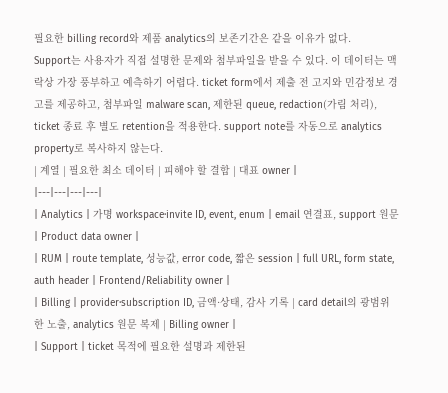필요한 billing record와 제품 analytics의 보존기간은 같을 이유가 없다.
Support는 사용자가 직접 설명한 문제와 첨부파일을 받을 수 있다. 이 데이터는 맥락상 가장 풍부하고 예측하기 어렵다. ticket form에서 제출 전 고지와 민감정보 경고를 제공하고, 첨부파일 malware scan, 제한된 queue, redaction(가림 처리), ticket 종료 후 별도 retention을 적용한다. support note를 자동으로 analytics property로 복사하지 않는다.
| 계열 | 필요한 최소 데이터 | 피해야 할 결합 | 대표 owner |
|---|---|---|---|
| Analytics | 가명 workspace·invite ID, event, enum | email 연결표, support 원문 | Product data owner |
| RUM | route template, 성능값, error code, 짧은 session | full URL, form state, auth header | Frontend/Reliability owner |
| Billing | provider·subscription ID, 금액·상태, 감사 기록 | card detail의 광범위한 노출, analytics 원문 복제 | Billing owner |
| Support | ticket 목적에 필요한 설명과 제한된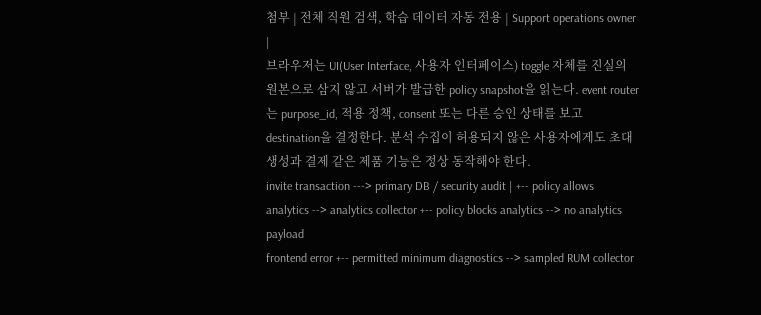첨부 | 전체 직원 검색, 학습 데이터 자동 전용 | Support operations owner |
브라우저는 UI(User Interface, 사용자 인터페이스) toggle 자체를 진실의 원본으로 삼지 않고 서버가 발급한 policy snapshot을 읽는다. event router는 purpose_id, 적용 정책, consent 또는 다른 승인 상태를 보고 destination을 결정한다. 분석 수집이 허용되지 않은 사용자에게도 초대 생성과 결제 같은 제품 기능은 정상 동작해야 한다.
invite transaction ---> primary DB / security audit | +-- policy allows analytics --> analytics collector +-- policy blocks analytics --> no analytics payload
frontend error +-- permitted minimum diagnostics --> sampled RUM collector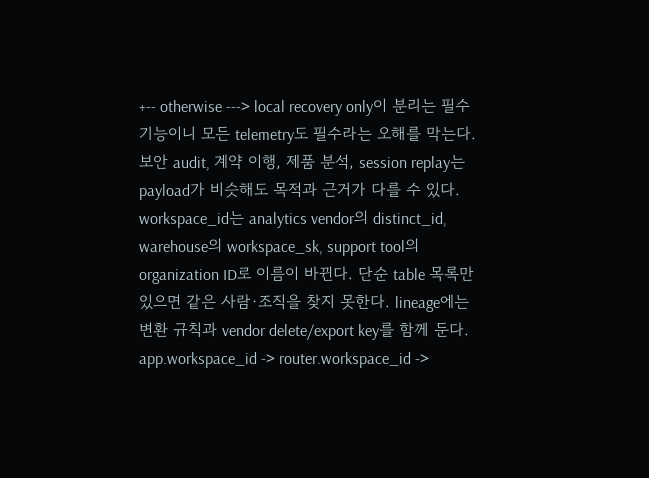+-- otherwise ---> local recovery only이 분리는 필수 기능이니 모든 telemetry도 필수라는 오해를 막는다. 보안 audit, 계약 이행, 제품 분석, session replay는 payload가 비슷해도 목적과 근거가 다를 수 있다.
workspace_id는 analytics vendor의 distinct_id, warehouse의 workspace_sk, support tool의 organization ID로 이름이 바뀐다. 단순 table 목록만 있으면 같은 사람·조직을 찾지 못한다. lineage에는 변환 규칙과 vendor delete/export key를 함께 둔다.
app.workspace_id -> router.workspace_id ->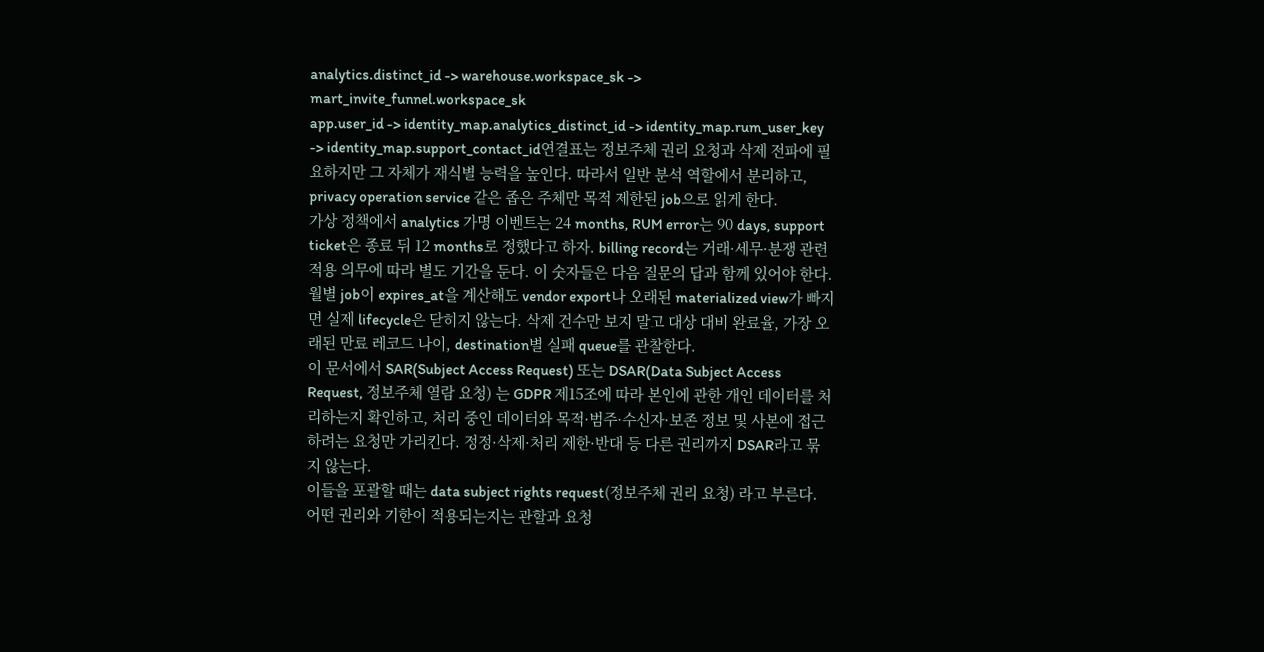analytics.distinct_id -> warehouse.workspace_sk -> mart_invite_funnel.workspace_sk
app.user_id -> identity_map.analytics_distinct_id -> identity_map.rum_user_key -> identity_map.support_contact_id연결표는 정보주체 권리 요청과 삭제 전파에 필요하지만 그 자체가 재식별 능력을 높인다. 따라서 일반 분석 역할에서 분리하고, privacy operation service 같은 좁은 주체만 목적 제한된 job으로 읽게 한다.
가상 정책에서 analytics 가명 이벤트는 24 months, RUM error는 90 days, support ticket은 종료 뒤 12 months로 정했다고 하자. billing record는 거래·세무·분쟁 관련 적용 의무에 따라 별도 기간을 둔다. 이 숫자들은 다음 질문의 답과 함께 있어야 한다.
월별 job이 expires_at을 계산해도 vendor export나 오래된 materialized view가 빠지면 실제 lifecycle은 닫히지 않는다. 삭제 건수만 보지 말고 대상 대비 완료율, 가장 오래된 만료 레코드 나이, destination별 실패 queue를 관찰한다.
이 문서에서 SAR(Subject Access Request) 또는 DSAR(Data Subject Access Request, 정보주체 열람 요청) 는 GDPR 제15조에 따라 본인에 관한 개인 데이터를 처리하는지 확인하고, 처리 중인 데이터와 목적·범주·수신자·보존 정보 및 사본에 접근하려는 요청만 가리킨다. 정정·삭제·처리 제한·반대 등 다른 권리까지 DSAR라고 묶지 않는다.
이들을 포괄할 때는 data subject rights request(정보주체 권리 요청) 라고 부른다. 어떤 권리와 기한이 적용되는지는 관할과 요청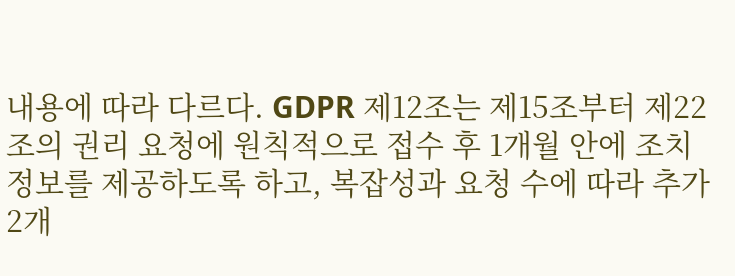내용에 따라 다르다. GDPR 제12조는 제15조부터 제22조의 권리 요청에 원칙적으로 접수 후 1개월 안에 조치 정보를 제공하도록 하고, 복잡성과 요청 수에 따라 추가 2개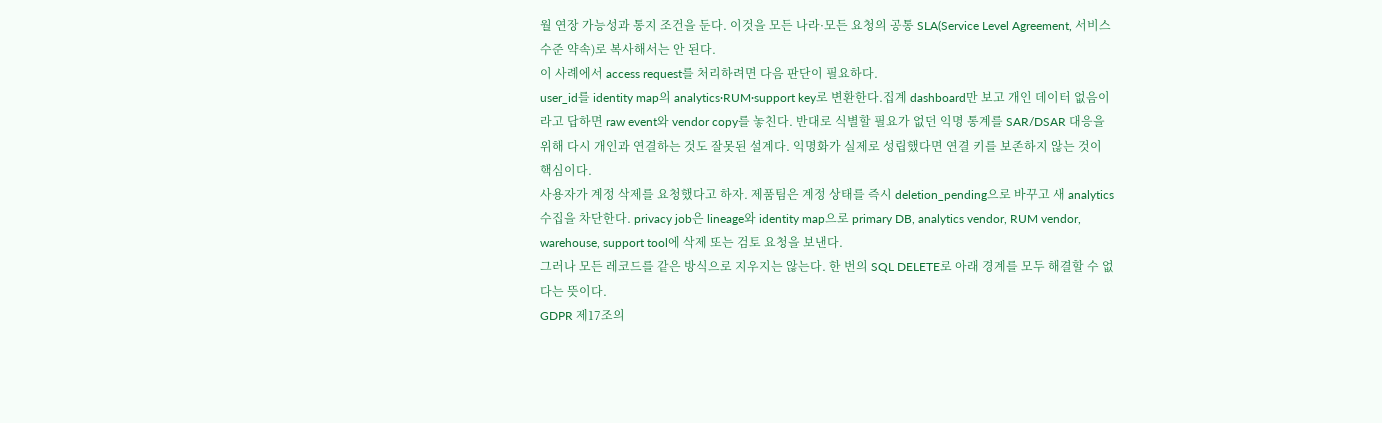월 연장 가능성과 통지 조건을 둔다. 이것을 모든 나라·모든 요청의 공통 SLA(Service Level Agreement, 서비스 수준 약속)로 복사해서는 안 된다.
이 사례에서 access request를 처리하려면 다음 판단이 필요하다.
user_id를 identity map의 analytics·RUM·support key로 변환한다.집계 dashboard만 보고 개인 데이터 없음이라고 답하면 raw event와 vendor copy를 놓친다. 반대로 식별할 필요가 없던 익명 통계를 SAR/DSAR 대응을 위해 다시 개인과 연결하는 것도 잘못된 설계다. 익명화가 실제로 성립했다면 연결 키를 보존하지 않는 것이 핵심이다.
사용자가 계정 삭제를 요청했다고 하자. 제품팀은 계정 상태를 즉시 deletion_pending으로 바꾸고 새 analytics 수집을 차단한다. privacy job은 lineage와 identity map으로 primary DB, analytics vendor, RUM vendor, warehouse, support tool에 삭제 또는 검토 요청을 보낸다.
그러나 모든 레코드를 같은 방식으로 지우지는 않는다. 한 번의 SQL DELETE로 아래 경계를 모두 해결할 수 없다는 뜻이다.
GDPR 제17조의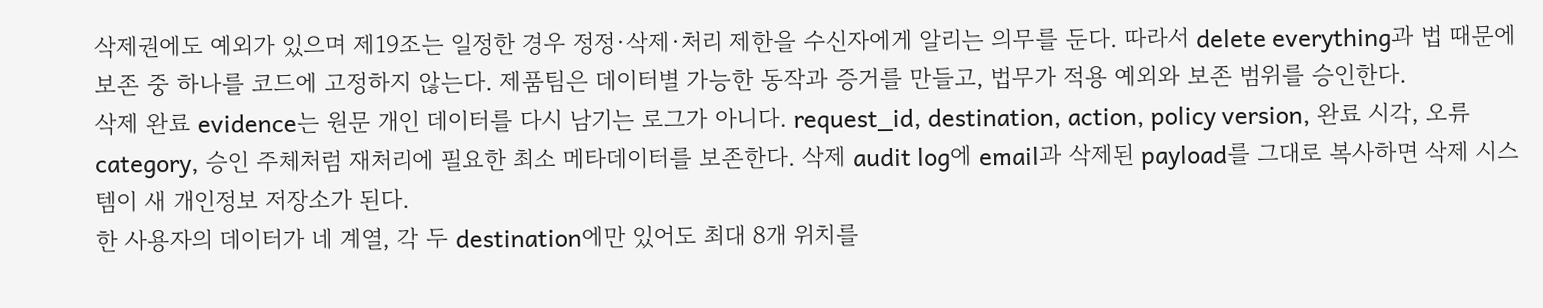삭제권에도 예외가 있으며 제19조는 일정한 경우 정정·삭제·처리 제한을 수신자에게 알리는 의무를 둔다. 따라서 delete everything과 법 때문에 보존 중 하나를 코드에 고정하지 않는다. 제품팀은 데이터별 가능한 동작과 증거를 만들고, 법무가 적용 예외와 보존 범위를 승인한다.
삭제 완료 evidence는 원문 개인 데이터를 다시 남기는 로그가 아니다. request_id, destination, action, policy version, 완료 시각, 오류 category, 승인 주체처럼 재처리에 필요한 최소 메타데이터를 보존한다. 삭제 audit log에 email과 삭제된 payload를 그대로 복사하면 삭제 시스템이 새 개인정보 저장소가 된다.
한 사용자의 데이터가 네 계열, 각 두 destination에만 있어도 최대 8개 위치를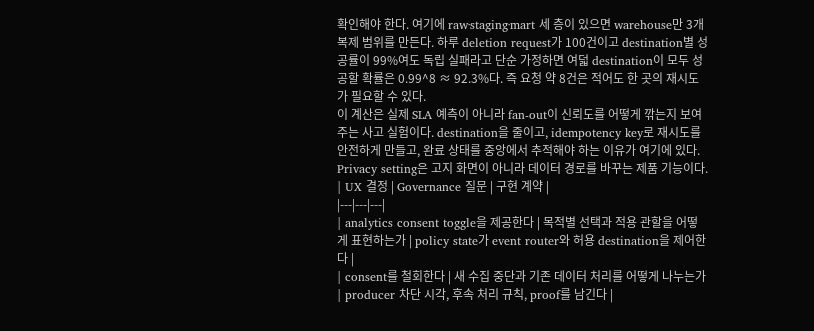확인해야 한다. 여기에 raw·staging·mart 세 층이 있으면 warehouse만 3개 복제 범위를 만든다. 하루 deletion request가 100건이고 destination별 성공률이 99%여도 독립 실패라고 단순 가정하면 여덟 destination이 모두 성공할 확률은 0.99^8 ≈ 92.3%다. 즉 요청 약 8건은 적어도 한 곳의 재시도가 필요할 수 있다.
이 계산은 실제 SLA 예측이 아니라 fan-out이 신뢰도를 어떻게 깎는지 보여 주는 사고 실험이다. destination을 줄이고, idempotency key로 재시도를 안전하게 만들고, 완료 상태를 중앙에서 추적해야 하는 이유가 여기에 있다.
Privacy setting은 고지 화면이 아니라 데이터 경로를 바꾸는 제품 기능이다.
| UX 결정 | Governance 질문 | 구현 계약 |
|---|---|---|
| analytics consent toggle을 제공한다 | 목적별 선택과 적용 관할을 어떻게 표현하는가 | policy state가 event router와 허용 destination을 제어한다 |
| consent를 철회한다 | 새 수집 중단과 기존 데이터 처리를 어떻게 나누는가 | producer 차단 시각, 후속 처리 규칙, proof를 남긴다 |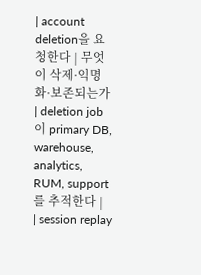| account deletion을 요청한다 | 무엇이 삭제·익명화·보존되는가 | deletion job이 primary DB, warehouse, analytics, RUM, support를 추적한다 |
| session replay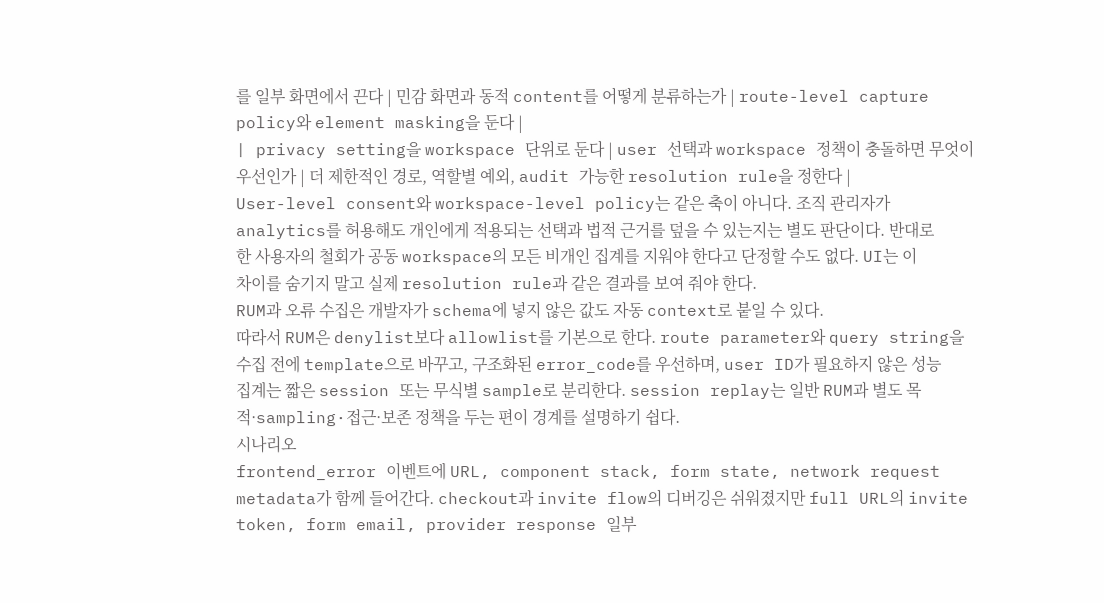를 일부 화면에서 끈다 | 민감 화면과 동적 content를 어떻게 분류하는가 | route-level capture policy와 element masking을 둔다 |
| privacy setting을 workspace 단위로 둔다 | user 선택과 workspace 정책이 충돌하면 무엇이 우선인가 | 더 제한적인 경로, 역할별 예외, audit 가능한 resolution rule을 정한다 |
User-level consent와 workspace-level policy는 같은 축이 아니다. 조직 관리자가 analytics를 허용해도 개인에게 적용되는 선택과 법적 근거를 덮을 수 있는지는 별도 판단이다. 반대로 한 사용자의 철회가 공동 workspace의 모든 비개인 집계를 지워야 한다고 단정할 수도 없다. UI는 이 차이를 숨기지 말고 실제 resolution rule과 같은 결과를 보여 줘야 한다.
RUM과 오류 수집은 개발자가 schema에 넣지 않은 값도 자동 context로 붙일 수 있다.
따라서 RUM은 denylist보다 allowlist를 기본으로 한다. route parameter와 query string을 수집 전에 template으로 바꾸고, 구조화된 error_code를 우선하며, user ID가 필요하지 않은 성능 집계는 짧은 session 또는 무식별 sample로 분리한다. session replay는 일반 RUM과 별도 목적·sampling·접근·보존 정책을 두는 편이 경계를 설명하기 쉽다.
시나리오
frontend_error 이벤트에 URL, component stack, form state, network request metadata가 함께 들어간다. checkout과 invite flow의 디버깅은 쉬워졌지만 full URL의 invite token, form email, provider response 일부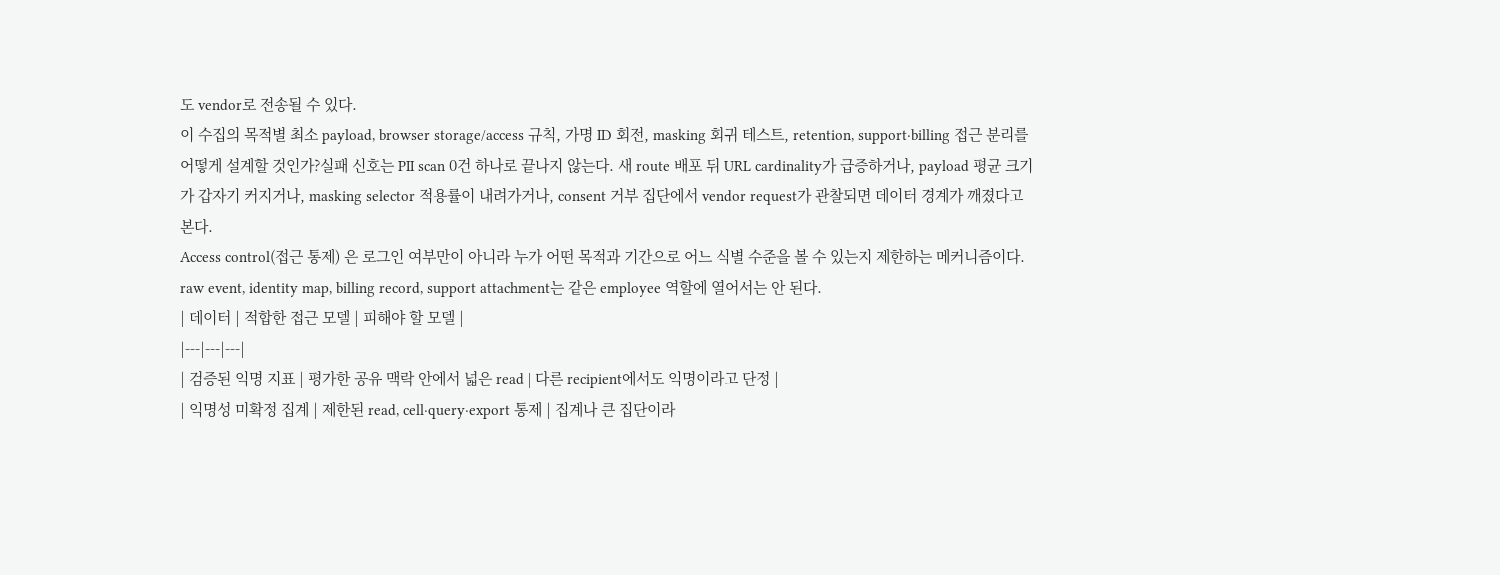도 vendor로 전송될 수 있다.
이 수집의 목적별 최소 payload, browser storage/access 규칙, 가명 ID 회전, masking 회귀 테스트, retention, support·billing 접근 분리를 어떻게 설계할 것인가?실패 신호는 PII scan 0건 하나로 끝나지 않는다. 새 route 배포 뒤 URL cardinality가 급증하거나, payload 평균 크기가 갑자기 커지거나, masking selector 적용률이 내려가거나, consent 거부 집단에서 vendor request가 관찰되면 데이터 경계가 깨졌다고 본다.
Access control(접근 통제) 은 로그인 여부만이 아니라 누가 어떤 목적과 기간으로 어느 식별 수준을 볼 수 있는지 제한하는 메커니즘이다. raw event, identity map, billing record, support attachment는 같은 employee 역할에 열어서는 안 된다.
| 데이터 | 적합한 접근 모델 | 피해야 할 모델 |
|---|---|---|
| 검증된 익명 지표 | 평가한 공유 맥락 안에서 넓은 read | 다른 recipient에서도 익명이라고 단정 |
| 익명성 미확정 집계 | 제한된 read, cell·query·export 통제 | 집계나 큰 집단이라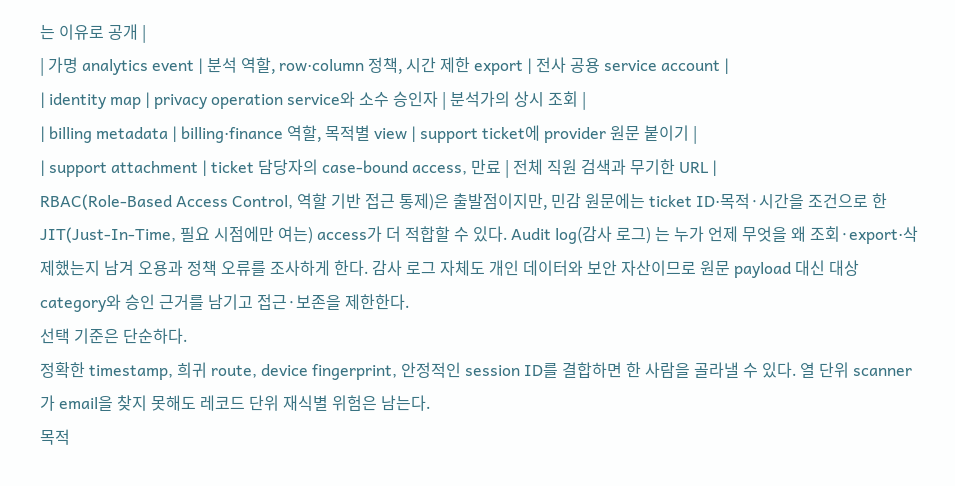는 이유로 공개 |
| 가명 analytics event | 분석 역할, row·column 정책, 시간 제한 export | 전사 공용 service account |
| identity map | privacy operation service와 소수 승인자 | 분석가의 상시 조회 |
| billing metadata | billing·finance 역할, 목적별 view | support ticket에 provider 원문 붙이기 |
| support attachment | ticket 담당자의 case-bound access, 만료 | 전체 직원 검색과 무기한 URL |
RBAC(Role-Based Access Control, 역할 기반 접근 통제)은 출발점이지만, 민감 원문에는 ticket ID·목적·시간을 조건으로 한 JIT(Just-In-Time, 필요 시점에만 여는) access가 더 적합할 수 있다. Audit log(감사 로그) 는 누가 언제 무엇을 왜 조회·export·삭제했는지 남겨 오용과 정책 오류를 조사하게 한다. 감사 로그 자체도 개인 데이터와 보안 자산이므로 원문 payload 대신 대상 category와 승인 근거를 남기고 접근·보존을 제한한다.
선택 기준은 단순하다.
정확한 timestamp, 희귀 route, device fingerprint, 안정적인 session ID를 결합하면 한 사람을 골라낼 수 있다. 열 단위 scanner가 email을 찾지 못해도 레코드 단위 재식별 위험은 남는다.
목적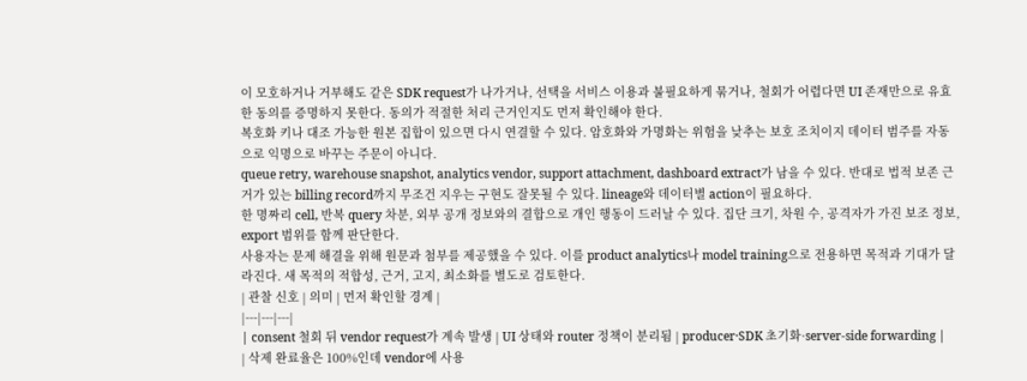이 모호하거나 거부해도 같은 SDK request가 나가거나, 선택을 서비스 이용과 불필요하게 묶거나, 철회가 어렵다면 UI 존재만으로 유효한 동의를 증명하지 못한다. 동의가 적절한 처리 근거인지도 먼저 확인해야 한다.
복호화 키나 대조 가능한 원본 집합이 있으면 다시 연결할 수 있다. 암호화와 가명화는 위험을 낮추는 보호 조치이지 데이터 범주를 자동으로 익명으로 바꾸는 주문이 아니다.
queue retry, warehouse snapshot, analytics vendor, support attachment, dashboard extract가 남을 수 있다. 반대로 법적 보존 근거가 있는 billing record까지 무조건 지우는 구현도 잘못될 수 있다. lineage와 데이터별 action이 필요하다.
한 명짜리 cell, 반복 query 차분, 외부 공개 정보와의 결합으로 개인 행동이 드러날 수 있다. 집단 크기, 차원 수, 공격자가 가진 보조 정보, export 범위를 함께 판단한다.
사용자는 문제 해결을 위해 원문과 첨부를 제공했을 수 있다. 이를 product analytics나 model training으로 전용하면 목적과 기대가 달라진다. 새 목적의 적합성, 근거, 고지, 최소화를 별도로 검토한다.
| 관찰 신호 | 의미 | 먼저 확인할 경계 |
|---|---|---|
| consent 철회 뒤 vendor request가 계속 발생 | UI 상태와 router 정책이 분리됨 | producer·SDK 초기화·server-side forwarding |
| 삭제 완료율은 100%인데 vendor에 사용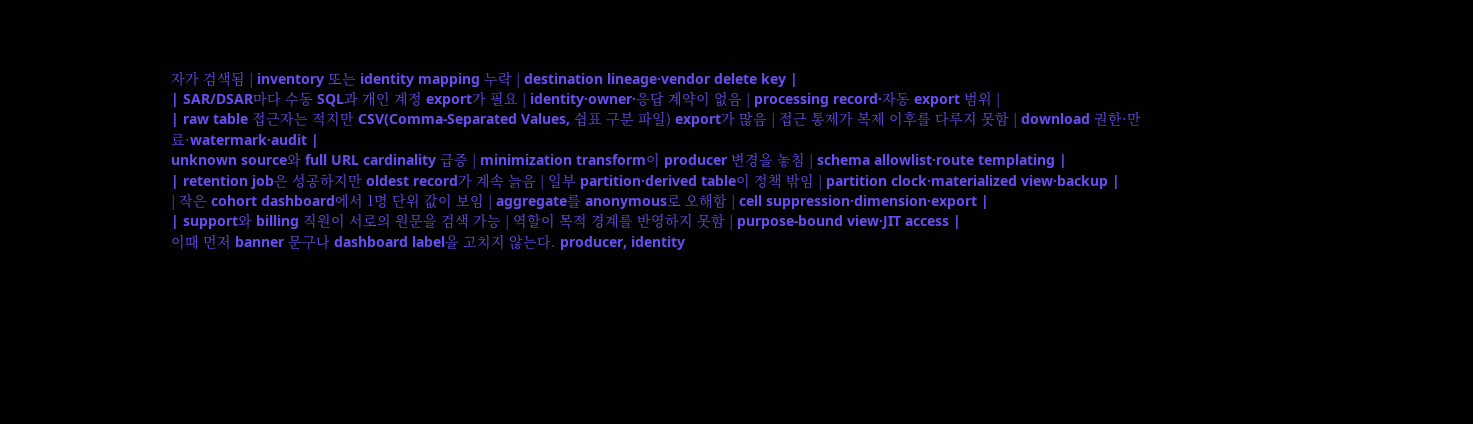자가 검색됨 | inventory 또는 identity mapping 누락 | destination lineage·vendor delete key |
| SAR/DSAR마다 수동 SQL과 개인 계정 export가 필요 | identity·owner·응답 계약이 없음 | processing record·자동 export 범위 |
| raw table 접근자는 적지만 CSV(Comma-Separated Values, 쉼표 구분 파일) export가 많음 | 접근 통제가 복제 이후를 다루지 못함 | download 권한·만료·watermark·audit |
unknown source와 full URL cardinality 급증 | minimization transform이 producer 변경을 놓침 | schema allowlist·route templating |
| retention job은 성공하지만 oldest record가 계속 늙음 | 일부 partition·derived table이 정책 밖임 | partition clock·materialized view·backup |
| 작은 cohort dashboard에서 1명 단위 값이 보임 | aggregate를 anonymous로 오해함 | cell suppression·dimension·export |
| support와 billing 직원이 서로의 원문을 검색 가능 | 역할이 목적 경계를 반영하지 못함 | purpose-bound view·JIT access |
이때 먼저 banner 문구나 dashboard label을 고치지 않는다. producer, identity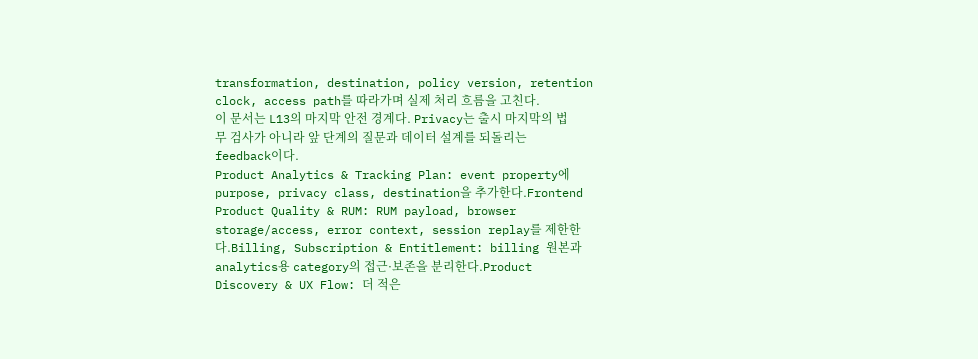transformation, destination, policy version, retention clock, access path를 따라가며 실제 처리 흐름을 고친다.
이 문서는 L13의 마지막 안전 경계다. Privacy는 출시 마지막의 법무 검사가 아니라 앞 단계의 질문과 데이터 설계를 되돌리는 feedback이다.
Product Analytics & Tracking Plan: event property에 purpose, privacy class, destination을 추가한다.Frontend Product Quality & RUM: RUM payload, browser storage/access, error context, session replay를 제한한다.Billing, Subscription & Entitlement: billing 원본과 analytics용 category의 접근·보존을 분리한다.Product Discovery & UX Flow: 더 적은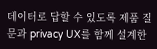데이터로 답할 수 있도록 제품 질문과 privacy UX를 함께 설계한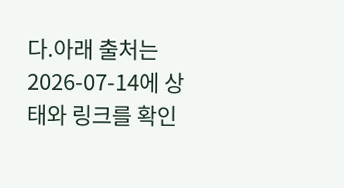다.아래 출처는 2026-07-14에 상태와 링크를 확인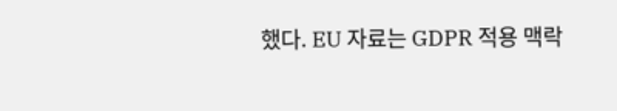했다. EU 자료는 GDPR 적용 맥락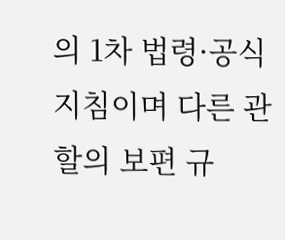의 1차 법령·공식 지침이며 다른 관할의 보편 규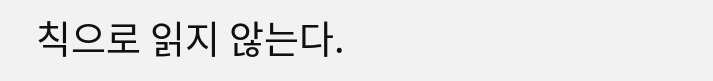칙으로 읽지 않는다.